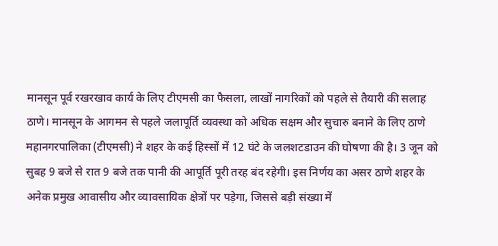मानसून पूर्व रखरखाव कार्य के लिए टीएमसी का फैसला, लाखों नागरिकों को पहले से तैयारी की सलाह
ठाणे। मानसून के आगमन से पहले जलापूर्ति व्यवस्था को अधिक सक्षम और सुचारु बनाने के लिए ठाणे महानगरपालिका (टीएमसी) ने शहर के कई हिस्सों में 12 घंटे के जलशटडाउन की घोषणा की है। 3 जून को सुबह 9 बजे से रात 9 बजे तक पानी की आपूर्ति पूरी तरह बंद रहेगी। इस निर्णय का असर ठाणे शहर के अनेक प्रमुख आवासीय और व्यावसायिक क्षेत्रों पर पड़ेगा, जिससे बड़ी संख्या में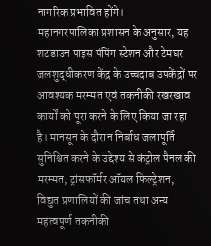नागरिक प्रभावित होंगे।
महानगरपालिका प्रशासन के अनुसार, यह शटडाउन पाइस पंपिंग स्टेशन और टेमघर जलशुद्धीकरण केंद्र के उच्चदाब उपकेंद्रों पर आवश्यक मरम्मत एवं तकनीकी रखरखाव कार्यों को पूरा करने के लिए किया जा रहा है। मानसून के दौरान निर्बाध जलापूर्ति सुनिश्चित करने के उद्देश्य से कंट्रोल पैनल की मरम्मत, ट्रांसफॉर्मर ऑयल फिल्ट्रेशन, विद्युत प्रणालियों की जांच तथा अन्य महत्वपूर्ण तकनीकी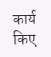कार्य किए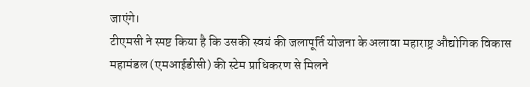जाएंगे।
टीएमसी ने स्पष्ट किया है कि उसकी स्वयं की जलापूर्ति योजना के अलावा महाराष्ट्र औद्योगिक विकास महामंडल (एमआईडीसी) की स्टेम प्राधिकरण से मिलने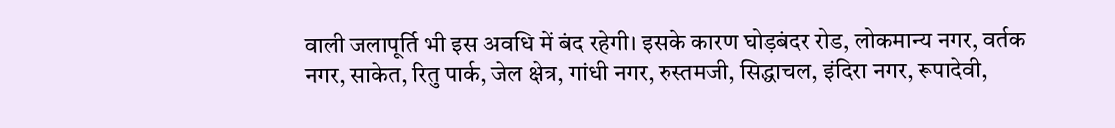वाली जलापूर्ति भी इस अवधि में बंद रहेगी। इसके कारण घोड़बंदर रोड, लोकमान्य नगर, वर्तक नगर, साकेत, रितु पार्क, जेल क्षेत्र, गांधी नगर, रुस्तमजी, सिद्धाचल, इंदिरा नगर, रूपादेवी,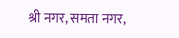श्री नगर, समता नगर,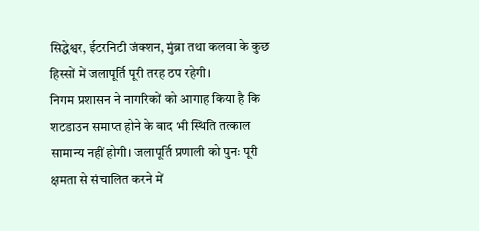सिद्धेश्वर, ईटरनिटी जंक्शन, मुंब्रा तथा कलवा के कुछ हिस्सों में जलापूर्ति पूरी तरह ठप रहेगी।
निगम प्रशासन ने नागरिकों को आगाह किया है कि शटडाउन समाप्त होने के बाद भी स्थिति तत्काल सामान्य नहीं होगी। जलापूर्ति प्रणाली को पुनः पूरी क्षमता से संचालित करने में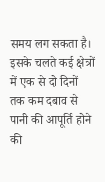समय लग सकता है। इसके चलते कई क्षेत्रों में एक से दो दिनों तक कम दबाव से पानी की आपूर्ति होने की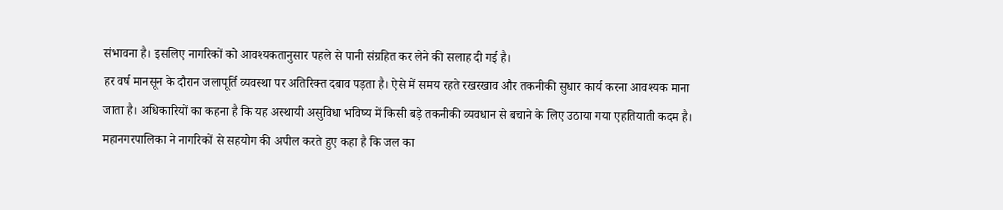संभावना है। इसलिए नागरिकों को आवश्यकतानुसार पहले से पानी संग्रहित कर लेने की सलाह दी गई है।
हर वर्ष मानसून के दौरान जलापूर्ति व्यवस्था पर अतिरिक्त दबाव पड़ता है। ऐसे में समय रहते रखरखाव और तकनीकी सुधार कार्य करना आवश्यक माना जाता है। अधिकारियों का कहना है कि यह अस्थायी असुविधा भविष्य में किसी बड़े तकनीकी व्यवधान से बचाने के लिए उठाया गया एहतियाती कदम है।
महानगरपालिका ने नागरिकों से सहयोग की अपील करते हुए कहा है कि जल का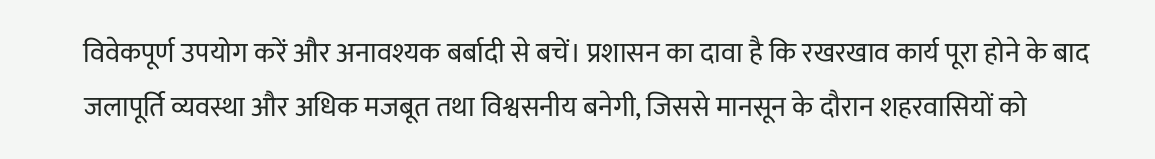विवेकपूर्ण उपयोग करें और अनावश्यक बर्बादी से बचें। प्रशासन का दावा है कि रखरखाव कार्य पूरा होने के बाद जलापूर्ति व्यवस्था और अधिक मजबूत तथा विश्वसनीय बनेगी, जिससे मानसून के दौरान शहरवासियों को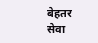बेहतर सेवा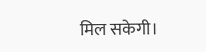मिल सकेगी।